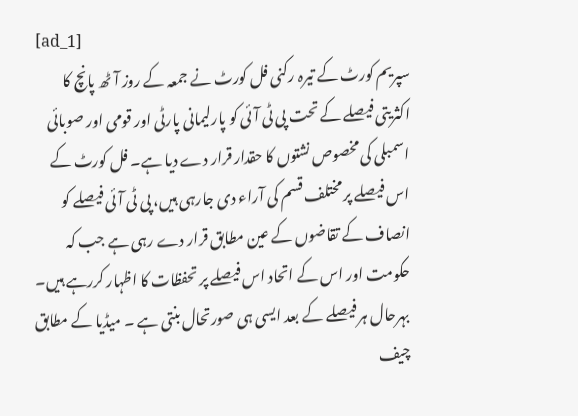[ad_1]
سپریم کورٹ کے تیرہ رکنی فل کورٹ نے جمعہ کے روز آٹھ پانچ کا اکثریتی فیصلے کے تحت پی ٹی آئی کو پارلیمانی پارٹی اور قومی اور صوبائی اسمبلی کی مخصوص نشتوں کا حقدار قرار دے دیا ہے۔ فل کورٹ کے اس فیصلے پر مختلف قسم کی آراء دی جارہی ہیں، پی ٹی آئی فیصلے کو انصاف کے تقاضوں کے عین مطابق قرار دے رہی ہے جب کہ حکومت اور اس کے اتحاد اس فیصلے پر تحفظات کا اظہار کررہے ہیں۔
بہرحال ہر فیصلے کے بعد ایسی ہی صورتحال بنتی ہے ۔ میڈیا کے مطابق چیف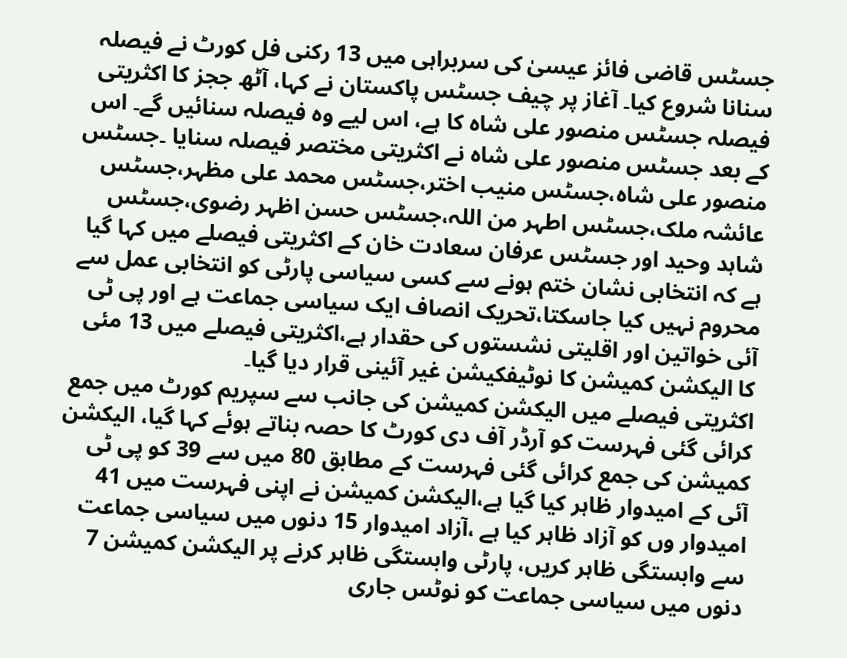جسٹس قاضی فائز عیسیٰ کی سربراہی میں 13 رکنی فل کورٹ نے فیصلہ سنانا شروع کیا۔ آغاز پر چیف جسٹس پاکستان نے کہا، آٹھ ججز کا اکثریتی فیصلہ جسٹس منصور علی شاہ کا ہے، اس لیے وہ فیصلہ سنائیں گے۔ اس کے بعد جسٹس منصور علی شاہ نے اکثریتی مختصر فیصلہ سنایا ۔جسٹس منصور علی شاہ،جسٹس منیب اختر،جسٹس محمد علی مظہر،جسٹس عائشہ ملک،جسٹس اطہر من اللہ،جسٹس حسن اظہر رضوی،جسٹس شاہد وحید اور جسٹس عرفان سعادت خان کے اکثریتی فیصلے میں کہا گیا ہے کہ انتخابی نشان ختم ہونے سے کسی سیاسی پارٹی کو انتخابی عمل سے محروم نہیں کیا جاسکتا،تحریک انصاف ایک سیاسی جماعت ہے اور پی ٹی آئی خواتین اور اقلیتی نشستوں کی حقدار ہے،اکثریتی فیصلے میں 13 مئی کا الیکشن کمیشن کا نوٹیفکیشن غیر آئینی قرار دیا گیا۔
اکثریتی فیصلے میں الیکشن کمیشن کی جانب سے سپریم کورٹ میں جمع کرائی گئی فہرست کو آرڈر آف دی کورٹ کا حصہ بناتے ہوئے کہا گیا، الیکشن کمیشن کی جمع کرائی گئی فہرست کے مطابق 80 میں سے 39 کو پی ٹی آئی کے امیدوار ظاہر کیا گیا ہے،الیکشن کمیشن نے اپنی فہرست میں 41 امیدوار وں کو آزاد ظاہر کیا ہے ،آزاد امیدوار 15 دنوں میں سیاسی جماعت سے وابستگی ظاہر کریں، پارٹی وابستگی ظاہر کرنے پر الیکشن کمیشن 7 دنوں میں سیاسی جماعت کو نوٹس جاری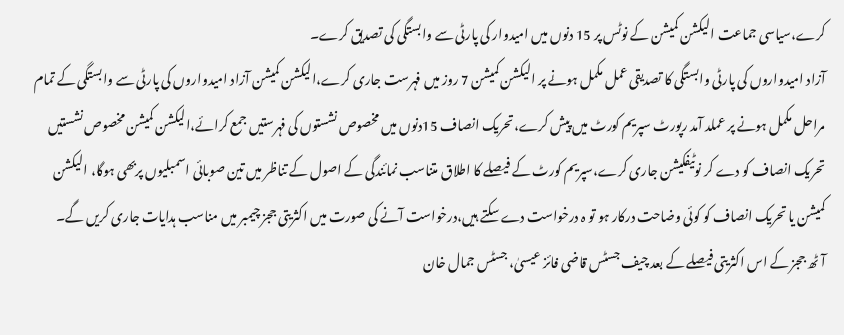کرے،سیاسی جماعت الیکشن کمیشن کے نوٹس پر 15 دنوں میں امیدوار کی پارٹی سے وابستگی کی تصدیق کرے۔
آزاد امیدواروں کی پارٹی وابستگی کا تصدیقی عمل مکمل ہونے پر الیکشن کمیشن 7 روز میں فہرست جاری کرے،الیکشن کمیشن آزاد امیدواروں کی پارٹی سے وابستگی کے تمام مراحل مکمل ہونے پر عملد آمد رپورٹ سپریم کورٹ میں پیش کرے،تحریک انصاف 15دنوں میں مخصوص نشستوں کی فہرستیں جمع کرائے،الیکشن کمیشن مخصوص نشستیں تحریک انصاف کو دے کر نوٹیفکیشن جاری کرے،سپریم کورٹ کے فیصلے کا اطلاق متناسب نمائندگی کے اصول کے تناظر میں تین صوبائی اسمبلیوں پربھی ہوگا، الیکشن کمیشن یا تحریک انصاف کو کوئی وضاحت درکار ہو تو ہ درخواست دے سکتے ہیں،درخواست آنے کی صورت میں اکثریتی ججز چیمبر میں مناسب ہدایات جاری کریں گے۔
آٹھ ججز کے اس اکثریتی فیصلے کے بعد چیف جسٹس قاضی فائز عیسیٰ، جسٹس جمال خان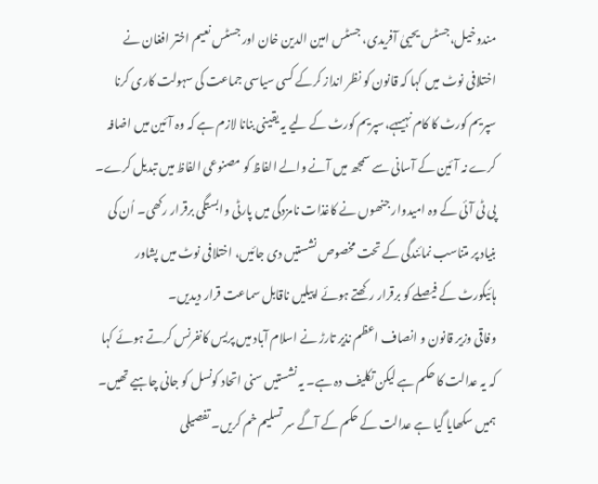مندوخیل،جسٹس یحییٰ آفریدی، جسٹس امین الدین خان اور جسٹس نعیم اختر افغان نے اختلافی نوٹ میں کہا کہ قانون کو نظر انداز کرکے کسی سیاسی جماعت کی سہولت کاری کرنا سپریم کورٹ کا کام نہیںہے،سپریم کورٹ کے لیے یہ یقینی بنانا لازم ہے کہ وہ آئین میں اضافہ کرے نہ آئین کے آسانی سے سمجھ میں آنے والے الفاظ کو مصنوعی الفاظ میں تبدیل کرے۔ پی ٹی آئی کے وہ امیدوار جنھوں نے کاغذات نامزدگی میں پارٹی وابستگی برقرار رکھی۔ اُن کی بنیاد پر متناسب نمائندگی کے تحت مخصوص نشستیں دی جائیں، اختلافی نوٹ میں پشاور ہائیکورٹ کے فیصلے کو برقرار رکھتے ہوئے اپیلیں ناقابل سماعت قرار دیدیں۔
وفاقی وزیر قانون و انصاف اعظم نذیر تارڑ نے اسلام آباد میں پریس کانفرنس کرتے ہوئے کہا کہ یہ عدالت کا حکم ہے لیکن تکلیف دہ ہے۔ یہ نشستیں سنی اتحاد کونسل کو جانی چاہیے تھیں۔ ہمیں سکھایا گیا ہے عدالت کے حکم کے آگے سر تسلیم خم کریں۔ تفصیلی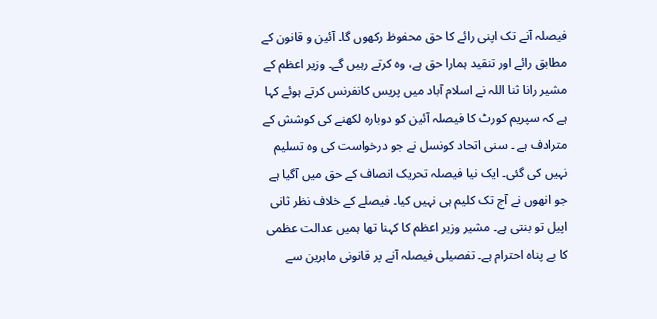فیصلہ آنے تک اپنی رائے کا حق محفوظ رکھوں گا۔ آئین و قانون کے مطابق رائے اور تنقید ہمارا حق ہے، وہ کرتے رہیں گے۔ وزیر اعظم کے مشیر رانا ثنا اللہ نے اسلام آباد میں پریس کانفرنس کرتے ہوئے کہا ہے کہ سپریم کورٹ کا فیصلہ آئین کو دوبارہ لکھنے کی کوشش کے مترادف ہے ۔ سنی اتحاد کونسل نے جو درخواست کی وہ تسلیم نہیں کی گئی۔ ایک نیا فیصلہ تحریک انصاف کے حق میں آگیا ہے جو انھوں نے آج تک کلیم ہی نہیں کیا۔ فیصلے کے خلاف نظر ثانی اپیل تو بنتی ہے۔ مشیر وزیر اعظم کا کہنا تھا ہمیں عدالت عظمی کا بے پناہ احترام ہے۔ تفصیلی فیصلہ آنے پر قانونی ماہرین سے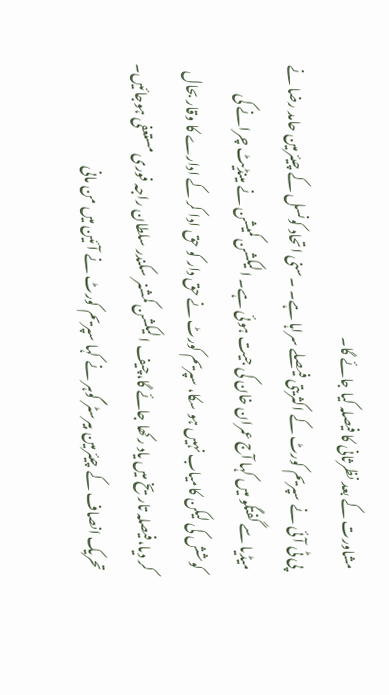مشاورت کے بعد نظرثانی کا فیصلہ کیا جائے گا۔
پی ٹی آئی نے سپریم کورٹ کے اکثریتی فیصلے سراہا ہے۔ ۔سنی اتحاد کونسل کے چیئرمین حامد رضا نے میڈیا سے گفتگو میں کہا آج عمران خان کی جیت ہوئی ہے۔ الیکشن کمیشن نے مینڈیٹ چرانے کی کوشش کی لیکن کامیاب نہیں ہو سکا، سپریم کورٹ نے حق دار کو حق ادا کر کے ادارے کا وقار بحال کر دیا،فیصلہ تاریخ میں یاد رکھا جائے گا،چیف الیکشن کمشنر سکندر سلطان راجہ فوری مستعفی ہوجائیں۔ تحریک انصاف کے چیئرمین بیرسٹر گوہر نے کہا سپریم کورٹ نے آئین میں من مانی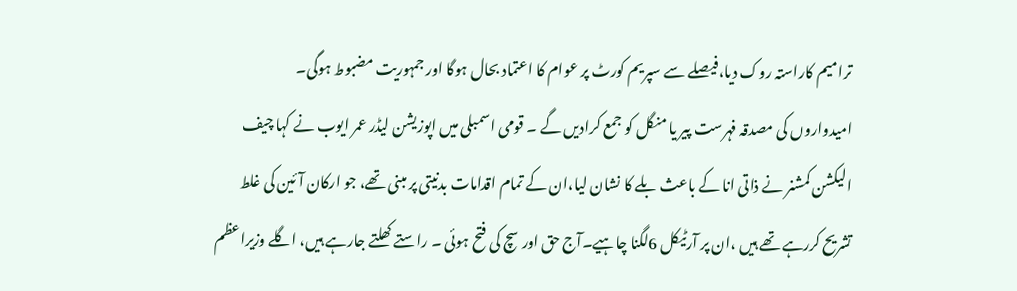ترامیم کاراستہ روک دیا،فیصلے سے سپریم کورٹ پر عوام کا اعتماد بحال ہوگا اور جمہوریت مضبوط ہوگی۔
امیدواروں کی مصدقہ فہرست پیر یا منگل کو جمع کرادیں گے ۔ قومی اسمبلی میں اپوزیشن لیڈر عمر ایوب نے کہا چیف الیکشن کمشنر نے ذاتی انا کے باعث بلے کا نشان لیا،ان کے تمام اقدامات بدنیتی پر مبنی تھے، جو ارکان آئین کی غلط تشریح کررہے تھے ہیں ،ان پر آرٹیکل 6لگنا چاہیے۔آج حق اور سچ کی فتح ہوئی ۔ راستے کھلتے جارہے ہیں، اگلے وزیراعظم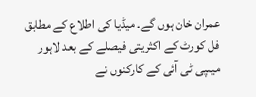عمران خان ہوں گے۔ میڈیا کی اطلاع کے مطابق فل کورٹ کے اکثریتی فیصلے کے بعد لاہور میںپی ٹی آئی کے کارکنوں نے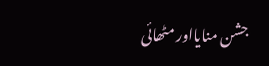جشن منایااور مٹھائی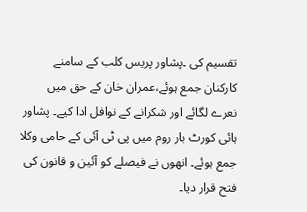تقسیم کی ۔پشاور پریس کلب کے سامنے کارکنان جمع ہوئے،عمران خان کے حق میں نعرے لگائے اور شکرانے کے نوافل ادا کیے۔ پشاور ہائی کورٹ بار روم میں پی ٹی آئی کے حامی وکلا جمع ہوئے۔ انھوں نے فیصلے کو آئین و قانون کی فتح قرار دیا۔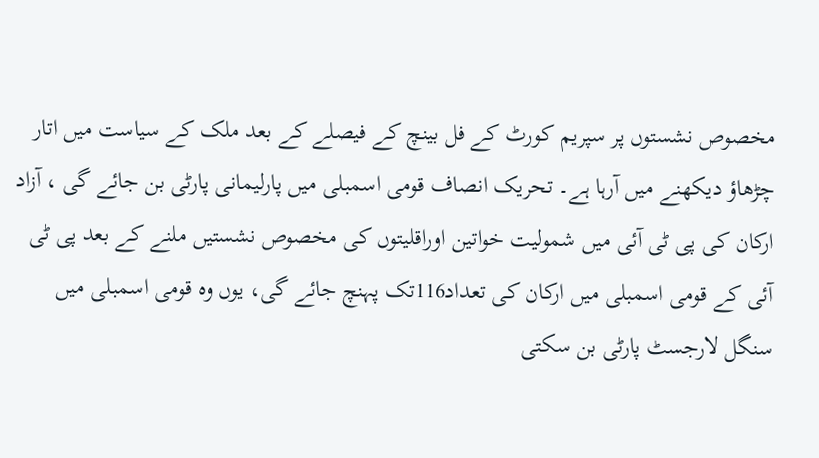مخصوص نشستوں پر سپریم کورٹ کے فل بینچ کے فیصلے کے بعد ملک کے سیاست میں اتار چڑھاؤ دیکھنے میں آرہا ہے۔ تحریک انصاف قومی اسمبلی میں پارلیمانی پارٹی بن جائے گی ، آزاد ارکان کی پی ٹی آئی میں شمولیت خواتین اوراقلیتوں کی مخصوص نشستیں ملنے کے بعد پی ٹی آئی کے قومی اسمبلی میں ارکان کی تعداد116تک پہنچ جائے گی، یوں وہ قومی اسمبلی میں سنگل لارجسٹ پارٹی بن سکتی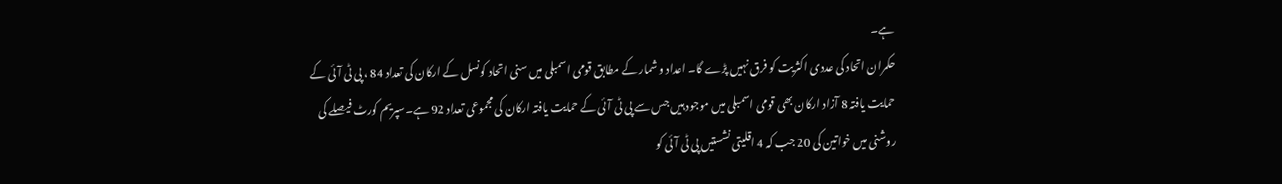ہے۔
حکمران اتحاد کی عددی اکثریت کو فرق نہیں پڑے گا۔ اعداد و شمار کے مطابق قومی اسمبلی میں سنی اتحاد کونسل کے ارکان کی تعداد 84 ، پی ٹی آئی کے حمایت یافتہ 8 آزاد ارکان بھی قومی اسمبلی میں موجود ہیں جس سے پی ٹی آئی کے حمایت یافتہ ارکان کی مجموعی تعداد 92 ہے۔سپریم کورٹ فیصلے کی روشنی میں خواتین کی 20 جب کہ 4 اقلیتی نشستیں پی ٹی آئی کو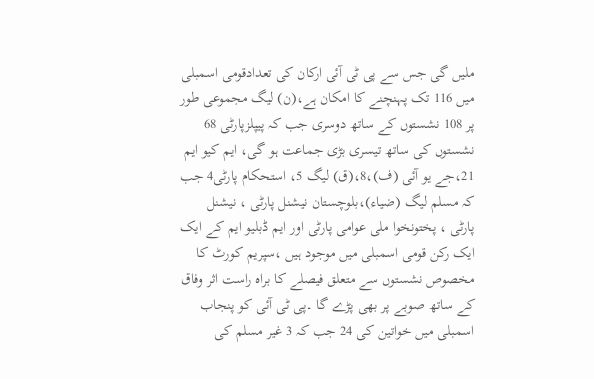ملیں گی جس سے پی ٹی آئی ارکان کی تعدادقومی اسمبلی میں 116 تک پہنچنے کا امکان ہے،(ن) لیگ مجموعی طور پر 108 نشستوں کے ساتھ دوسری جب کہ پیپلزپارٹی 68 نشستوں کی ساتھ تیسری بڑی جماعت ہو گی، ایم کیو ایم 21،جے یو آئی (ف)،8،(ق) لیگ 5، استحکام پارٹی4 جب کہ مسلم لیگ (ضیاء)،بلوچستان نیشنل پارٹی ، نیشنل پارٹی ، پختونخوا ملی عوامی پارٹی اور ایم ڈبلیو ایم کے ایک ایک رکن قومی اسمبلی میں موجود ہیں ،سپریم کورٹ کا مخصوص نشستوں سے متعلق فیصلے کا براہ راست اثر وفاق کے ساتھ صوبے پر بھی پڑے گا ۔پی ٹی آئی کو پنجاب اسمبلی میں خواتین کی 24 جب کہ 3 غیر مسلم کی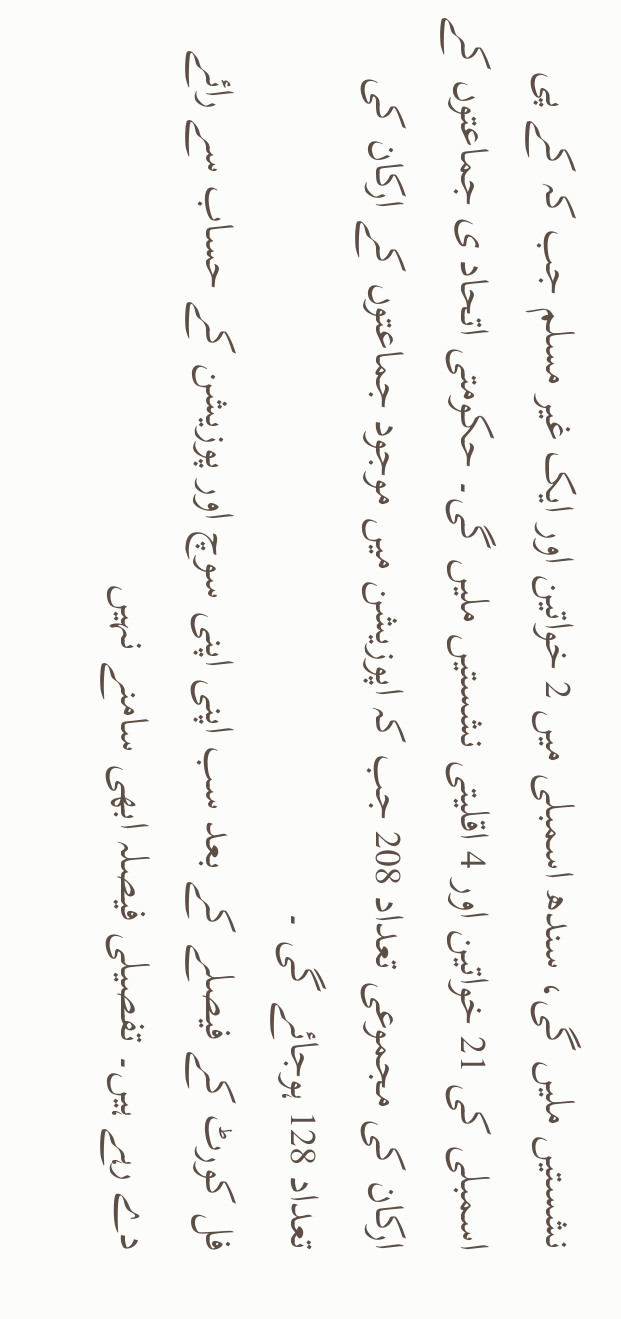نشستیں ملیں گی، سندھ اسمبلی میں 2 خواتین اور ایک غیر مسلم جب کہ کے پی اسمبلی کی 21 خواتین اور 4 اقلیتی نشستیں ملیں گی۔ حکومتی اتحاد ی جماعتوں کے ارکان کی مجموعی تعداد 208 جب کہ اپوزیشن میں موجود جماعتوں کے ارکان کی تعداد 128 ہوجائے گی ۔
فل کورٹ کے فیصلے کے بعد سب اپنی اپنی سوچ اور پوزیشن کے حساب سے رائے دے رہے ہیں۔ تفصیلی فیصلہ ابھی سامنے نہیں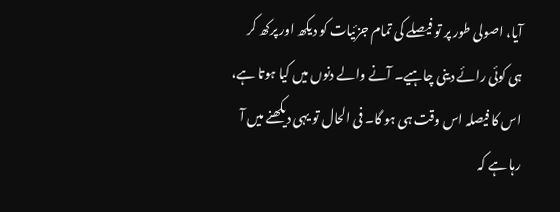آیا، اصولی طور پر تو فیصلے کی تمام جزئیات کو دیکھ اور پرکھ کر ہی کوئی رائے دینی چاہیے۔ آنے والے دنوں میں کیا ہوتا ہے، اس کا فیصلہ اس وقت ہی ہو گا۔ فی الحال تو یہی دیکھنے میں آ رہا ہے کہ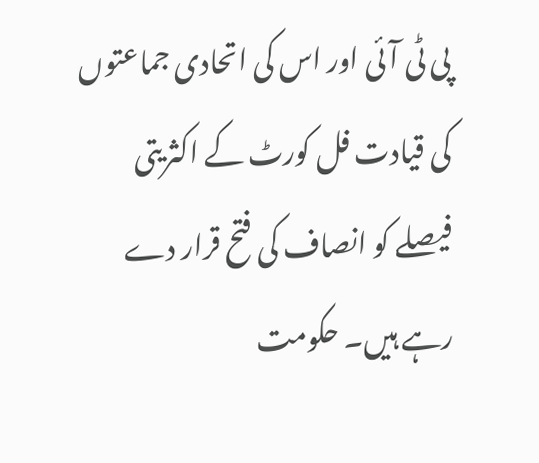پی ٹی آئی اور اس کی اتحادی جماعتوں کی قیادت فل کورٹ کے اکثریتی فیصلے کو انصاف کی فتح قرار دے رہے ہیں۔ حکومت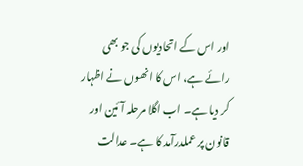اور اس کے اتحادیوں کی جو بھی رائے ہے، اس کا انھوں نے اظہار کر دیا ہے۔ اب اگلا مرحلہ آئین اور قانون پر عملدرآمد کا ہے۔ عدالت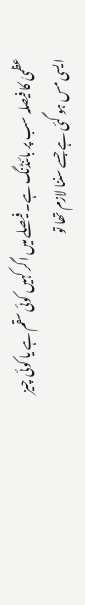عظمیٰ کا فیصلہ سب پر بائنڈنگ ہے۔ فیصلے میں اگر کہیں کوئی سقم ہے یا کوئی چیز ایسی مس ہو گئی ہے جسے سننا لازم تھا تو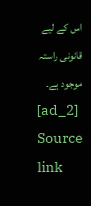اس کے لیے قانونی راستہ موجود ہے۔
[ad_2]
Source link